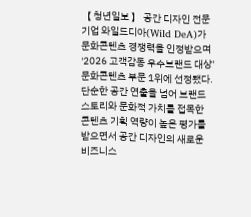【 청년일보 】 공간 디자인 전문기업 와일드디아(Wild DeA)가 문화콘텐츠 경쟁력을 인정받으며 '2026 고객감동 우수브랜드 대상' 문화콘텐츠 부문 1위에 선정됐다. 단순한 공간 연출을 넘어 브랜드 스토리와 문화적 가치를 접목한 콘텐츠 기획 역량이 높은 평가를 받으면서 공간 디자인의 새로운 비즈니스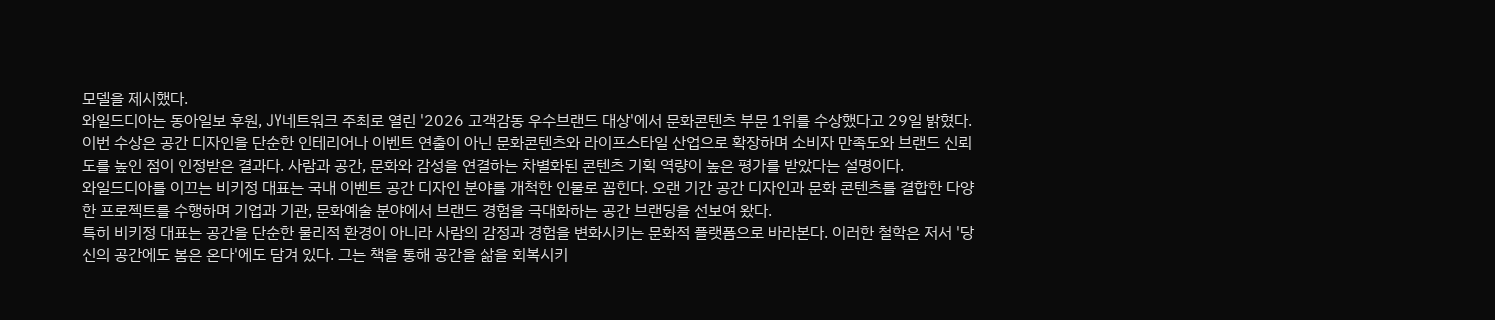모델을 제시했다.
와일드디아는 동아일보 후원, JY네트워크 주최로 열린 '2026 고객감동 우수브랜드 대상'에서 문화콘텐츠 부문 1위를 수상했다고 29일 밝혔다.
이번 수상은 공간 디자인을 단순한 인테리어나 이벤트 연출이 아닌 문화콘텐츠와 라이프스타일 산업으로 확장하며 소비자 만족도와 브랜드 신뢰도를 높인 점이 인정받은 결과다. 사람과 공간, 문화와 감성을 연결하는 차별화된 콘텐츠 기획 역량이 높은 평가를 받았다는 설명이다.
와일드디아를 이끄는 비키정 대표는 국내 이벤트 공간 디자인 분야를 개척한 인물로 꼽힌다. 오랜 기간 공간 디자인과 문화 콘텐츠를 결합한 다양한 프로젝트를 수행하며 기업과 기관, 문화예술 분야에서 브랜드 경험을 극대화하는 공간 브랜딩을 선보여 왔다.
특히 비키정 대표는 공간을 단순한 물리적 환경이 아니라 사람의 감정과 경험을 변화시키는 문화적 플랫폼으로 바라본다. 이러한 철학은 저서 '당신의 공간에도 봄은 온다'에도 담겨 있다. 그는 책을 통해 공간을 삶을 회복시키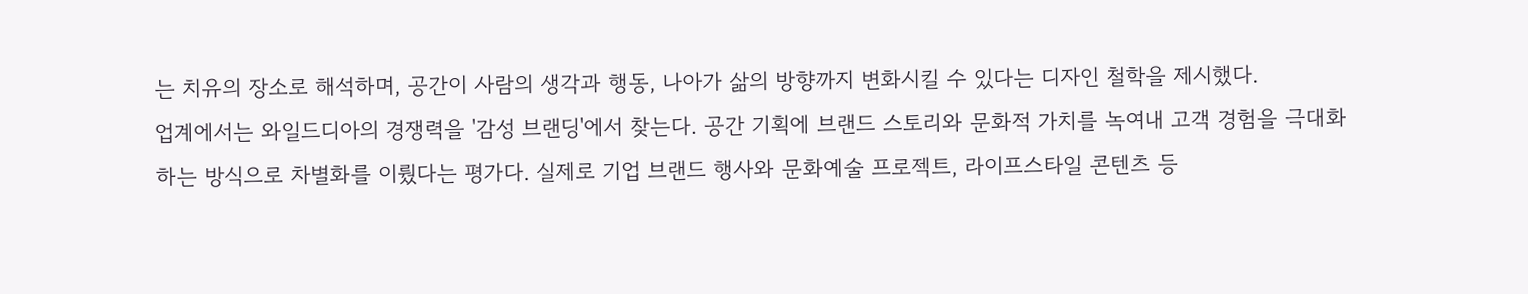는 치유의 장소로 해석하며, 공간이 사람의 생각과 행동, 나아가 삶의 방향까지 변화시킬 수 있다는 디자인 철학을 제시했다.
업계에서는 와일드디아의 경쟁력을 '감성 브랜딩'에서 찾는다. 공간 기획에 브랜드 스토리와 문화적 가치를 녹여내 고객 경험을 극대화하는 방식으로 차별화를 이뤘다는 평가다. 실제로 기업 브랜드 행사와 문화예술 프로젝트, 라이프스타일 콘텐츠 등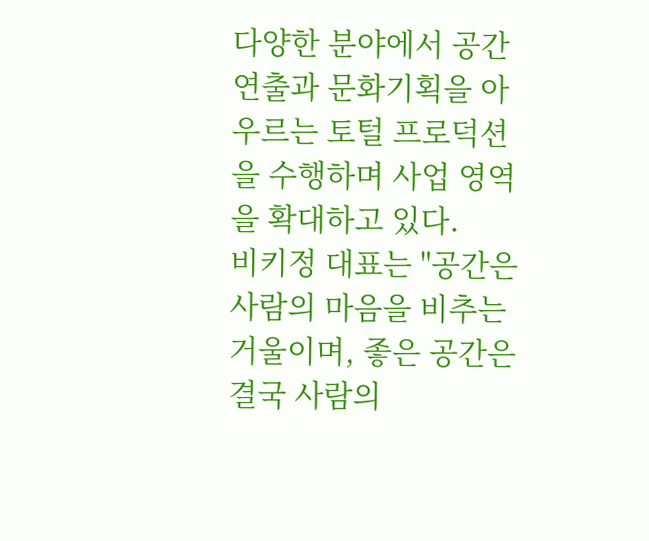다양한 분야에서 공간 연출과 문화기획을 아우르는 토털 프로덕션을 수행하며 사업 영역을 확대하고 있다.
비키정 대표는 "공간은 사람의 마음을 비추는 거울이며, 좋은 공간은 결국 사람의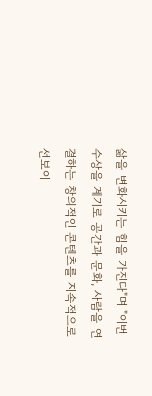삶을 변화시키는 힘을 가진다"며 "이번 수상을 계기로 공간과 문화, 사람을 연결하는 창의적인 콘텐츠를 지속적으로 선보이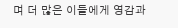며 더 많은 이들에게 영감과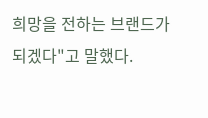희망을 전하는 브랜드가 되겠다"고 말했다.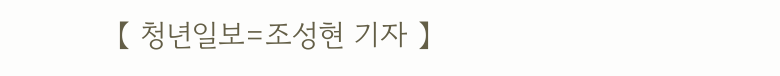【 청년일보=조성현 기자 】